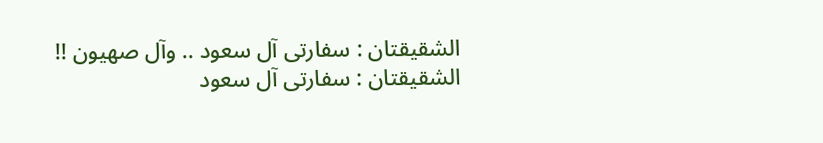الشقيقتان : سفارتى آل سعود .. وآل صهيون !!
الشقيقتان : سفارتى آل سعود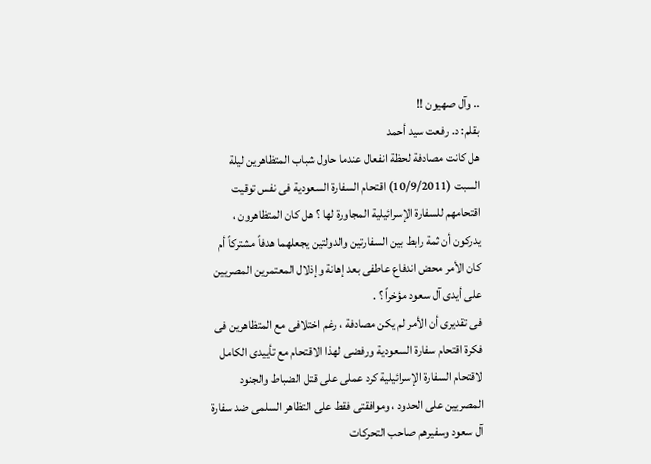.. وآل صهيون !!
بقلم: د. رفعت سيد أحمد
هل كانت مصادفة لحظة انفعال عندما حاول شباب المتظاهرين ليلة السبت (10/9/2011) اقتحام السفارة السعودية فى نفس توقيت اقتحامهم للسفارة الإسرائيلية المجاورة لها ؟ هل كان المتظاهرون ، يدركون أن ثمة رابط بين السفارتين والدولتين يجعلهما هدفاً مشتركاً أم كان الأمر محض اندفاع عاطفى بعد إهانة وإذلال المعتمرين المصريين على أيدى آل سعود مؤخراً ؟ .
فى تقديرى أن الأمر لم يكن مصادفة ، رغم اختلافى مع المتظاهرين فى فكرة اقتحام سفارة السعودية ورفضى لهذا الاقتحام مع تأييدى الكامل لاقتحام السفارة الإسرائيلية كرد عملى على قتل الضباط والجنود المصريين على الحدود ، وموافقتى فقط على التظاهر السلمى ضد سفارة آل سعود وسفيرهم صاحب التحركات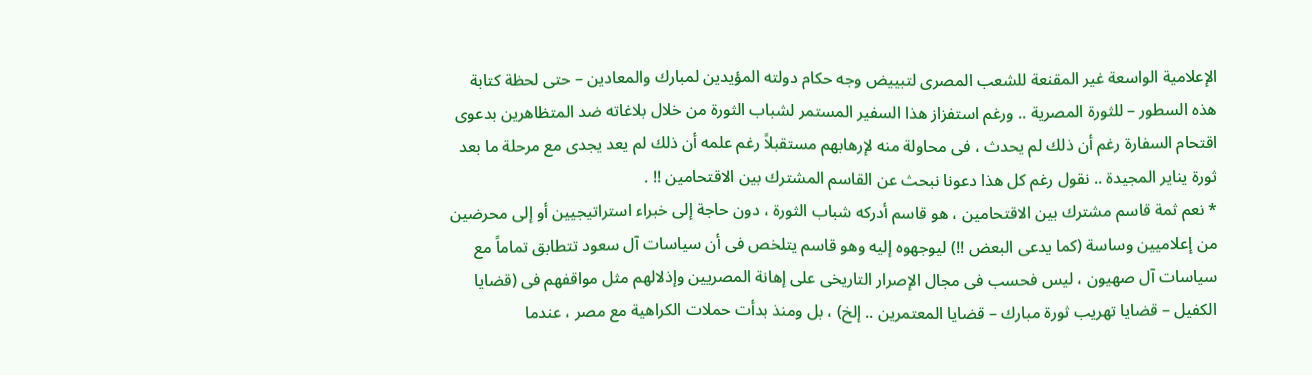الإعلامية الواسعة غير المقنعة للشعب المصرى لتبييض وجه حكام دولته المؤيدين لمبارك والمعادين – حتى لحظة كتابة هذه السطور – للثورة المصرية .. ورغم استفزاز هذا السفير المستمر لشباب الثورة من خلال بلاغاته ضد المتظاهرين بدعوى اقتحام السفارة رغم أن ذلك لم يحدث ، فى محاولة منه لإرهابهم مستقبلاً رغم علمه أن ذلك لم يعد يجدى مع مرحلة ما بعد ثورة يناير المجيدة .. نقول رغم كل هذا دعونا نبحث عن القاسم المشترك بين الاقتحامين !! .
* نعم ثمة قاسم مشترك بين الاقتحامين ، هو قاسم أدركه شباب الثورة ، دون حاجة إلى خبراء استراتيجيين أو إلى محرضين من إعلاميين وساسة (كما يدعى البعض !!) ليوجهوه إليه وهو قاسم يتلخص فى أن سياسات آل سعود تتطابق تماماً مع سياسات آل صهيون ، ليس فحسب فى مجال الإصرار التاريخى على إهانة المصريين وإذلالهم مثل مواقفهم فى (قضايا الكفيل – قضايا تهريب ثورة مبارك – قضايا المعتمرين .. إلخ) ، بل ومنذ بدأت حملات الكراهية مع مصر ، عندما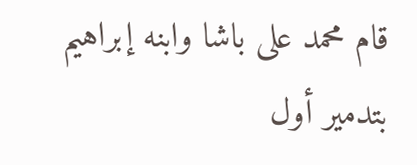قام محمد على باشا وابنه إبراهيم بتدمير أول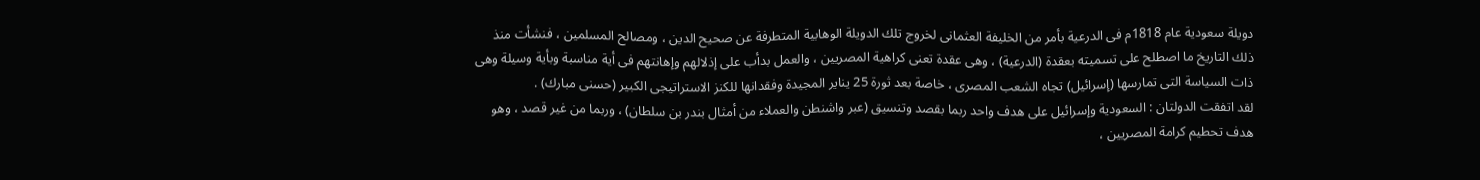دويلة سعودية عام 1818م فى الدرعية بأمر من الخليفة العثمانى لخروج تلك الدويلة الوهابية المتطرفة عن صحيح الدين ، ومصالح المسلمين ، فنشأت منذ ذلك التاريخ ما اصطلح على تسميته بعقدة (الدرعية) ، وهى عقدة تعنى كراهية المصريين ، والعمل بدأب على إذلالهم وإهانتهم فى أية مناسبة وبأية وسيلة وهى ذات السياسة التى تمارسها (إسرائيل) تجاه الشعب المصرى ، خاصة بعد ثورة 25 يناير المجيدة وفقدانها للكنز الاستراتيجى الكبير (حسنى مبارك) .
لقد اتفقت الدولتان : السعودية وإسرائيل على هدف واحد ربما بقصد وتنسيق (عبر واشنطن والعملاء من أمثال بندر بن سلطان) ، وربما من غير قصد ، وهو هدف تحطيم كرامة المصريين ،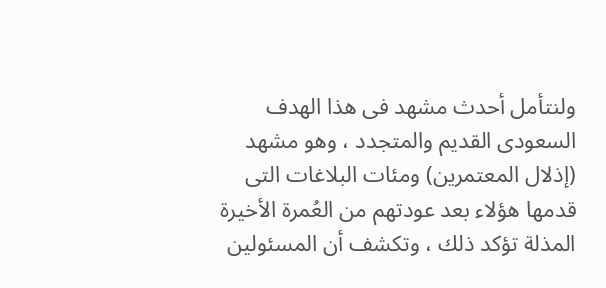ولنتأمل أحدث مشهد فى هذا الهدف السعودى القديم والمتجدد ، وهو مشهد (إذلال المعتمرين) ومئات البلاغات التى قدمها هؤلاء بعد عودتهم من العُمرة الأخيرة المذلة تؤكد ذلك ، وتكشف أن المسئولين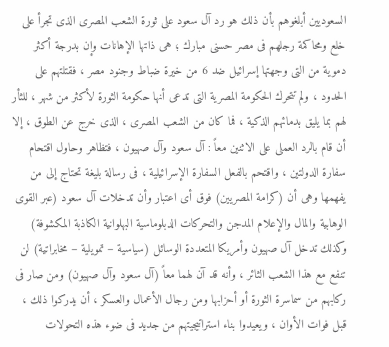السعوديين أبلغوهم بأن ذلك هو رد آل سعود على ثورة الشعب المصرى الذى تجرأ على خلع ومحاكمة رجلهم فى مصر حسنى مبارك ؛ هى ذاتها الإهانات وإن بدرجة أكثر دموية من التى وجهتها إسرائيل ضد 6 من خيرة ضباط وجنود مصر ، فقتلتهم على الحدود ، ولم تتحرك الحكومة المصرية التى تدعى أنها حكومة الثورة لأكثر من شهر ، للثأر لهم بما يليق بدمائهم الذكية ، فما كان من الشعب المصرى ، الذى خرج عن الطوق ، إلا أن قام بالرد العملى على الاثنين معاً : آل سعود وآل صهيون ، فتظاهر وحاول اقتحام سفارة الدولتين ، واقتحم بالفعل السفارة الإسرائيلية ، فى رسالة بليغة تحتاج إلى من يفهمها وهى أن (كرامة المصريين) فوق أى اعتبار وأن تدخلات آل سعود (عبر القوى الوهابية والمال والإعلام المدجن والتحركات الدبلوماسية البهلوانية الكاذبة المكشوفة) وكذلك تدخل آل صهيون وأمريكا المتعددة الوسائل (سياسية – تمويلية – مخابراتية) لن تنفع مع هذا الشعب الثائر ، وأنه قد آن لهما معاً (آل سعود وآل صهيون) ومن صار فى ركابهم من سماسرة الثورة أو أحزابها ومن رجال الأعمال والعسكر ، أن يدركوا ذلك ، قبل فوات الأوان ، ويعيدوا بناء استراتيجيتهم من جديد فى ضوء هذه التحولات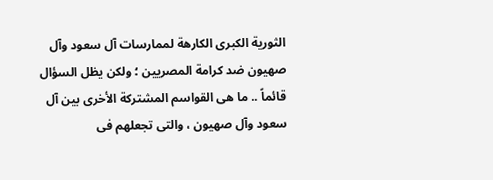الثورية الكبرى الكارهة لممارسات آل سعود وآل صهيون ضد كرامة المصريين ؛ ولكن يظل السؤال قائماً .. ما هى القواسم المشتركة الأخرى بين آل سعود وآل صهيون ، والتى تجعلهم فى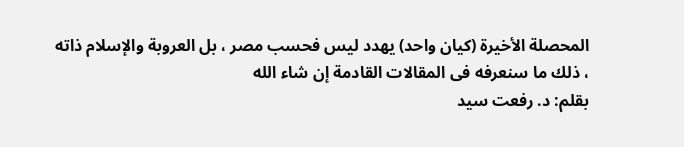المحصلة الأخيرة (كيان واحد) يهدد ليس فحسب مصر ، بل العروبة والإسلام ذاته ، ذلك ما سنعرفه فى المقالات القادمة إن شاء الله
بقلم: د. رفعت سيد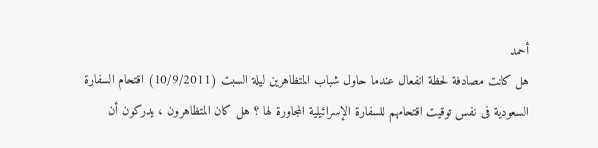أحمد
هل كانت مصادفة لحظة انفعال عندما حاول شباب المتظاهرين ليلة السبت (10/9/2011) اقتحام السفارة السعودية فى نفس توقيت اقتحامهم للسفارة الإسرائيلية المجاورة لها ؟ هل كان المتظاهرون ، يدركون أن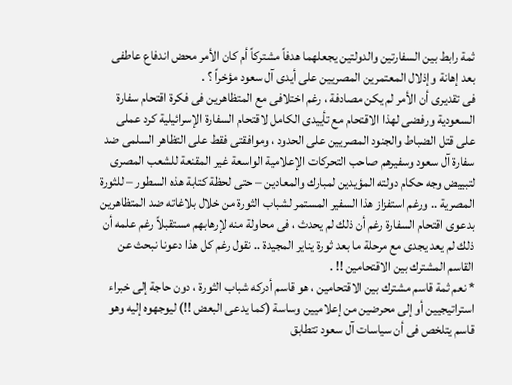ثمة رابط بين السفارتين والدولتين يجعلهما هدفاً مشتركاً أم كان الأمر محض اندفاع عاطفى بعد إهانة وإذلال المعتمرين المصريين على أيدى آل سعود مؤخراً ؟ .
فى تقديرى أن الأمر لم يكن مصادفة ، رغم اختلافى مع المتظاهرين فى فكرة اقتحام سفارة السعودية ورفضى لهذا الاقتحام مع تأييدى الكامل لاقتحام السفارة الإسرائيلية كرد عملى على قتل الضباط والجنود المصريين على الحدود ، وموافقتى فقط على التظاهر السلمى ضد سفارة آل سعود وسفيرهم صاحب التحركات الإعلامية الواسعة غير المقنعة للشعب المصرى لتبييض وجه حكام دولته المؤيدين لمبارك والمعادين – حتى لحظة كتابة هذه السطور – للثورة المصرية .. ورغم استفزاز هذا السفير المستمر لشباب الثورة من خلال بلاغاته ضد المتظاهرين بدعوى اقتحام السفارة رغم أن ذلك لم يحدث ، فى محاولة منه لإرهابهم مستقبلاً رغم علمه أن ذلك لم يعد يجدى مع مرحلة ما بعد ثورة يناير المجيدة .. نقول رغم كل هذا دعونا نبحث عن القاسم المشترك بين الاقتحامين !! .
* نعم ثمة قاسم مشترك بين الاقتحامين ، هو قاسم أدركه شباب الثورة ، دون حاجة إلى خبراء استراتيجيين أو إلى محرضين من إعلاميين وساسة (كما يدعى البعض !!) ليوجهوه إليه وهو قاسم يتلخص فى أن سياسات آل سعود تتطابق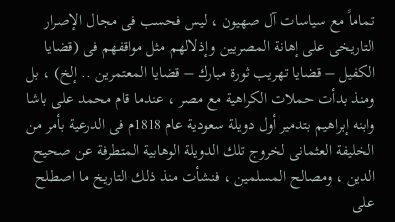تماماً مع سياسات آل صهيون ، ليس فحسب فى مجال الإصرار التاريخى على إهانة المصريين وإذلالهم مثل مواقفهم فى (قضايا الكفيل – قضايا تهريب ثورة مبارك – قضايا المعتمرين .. إلخ) ، بل ومنذ بدأت حملات الكراهية مع مصر ، عندما قام محمد على باشا وابنه إبراهيم بتدمير أول دويلة سعودية عام 1818م فى الدرعية بأمر من الخليفة العثمانى لخروج تلك الدويلة الوهابية المتطرفة عن صحيح الدين ، ومصالح المسلمين ، فنشأت منذ ذلك التاريخ ما اصطلح على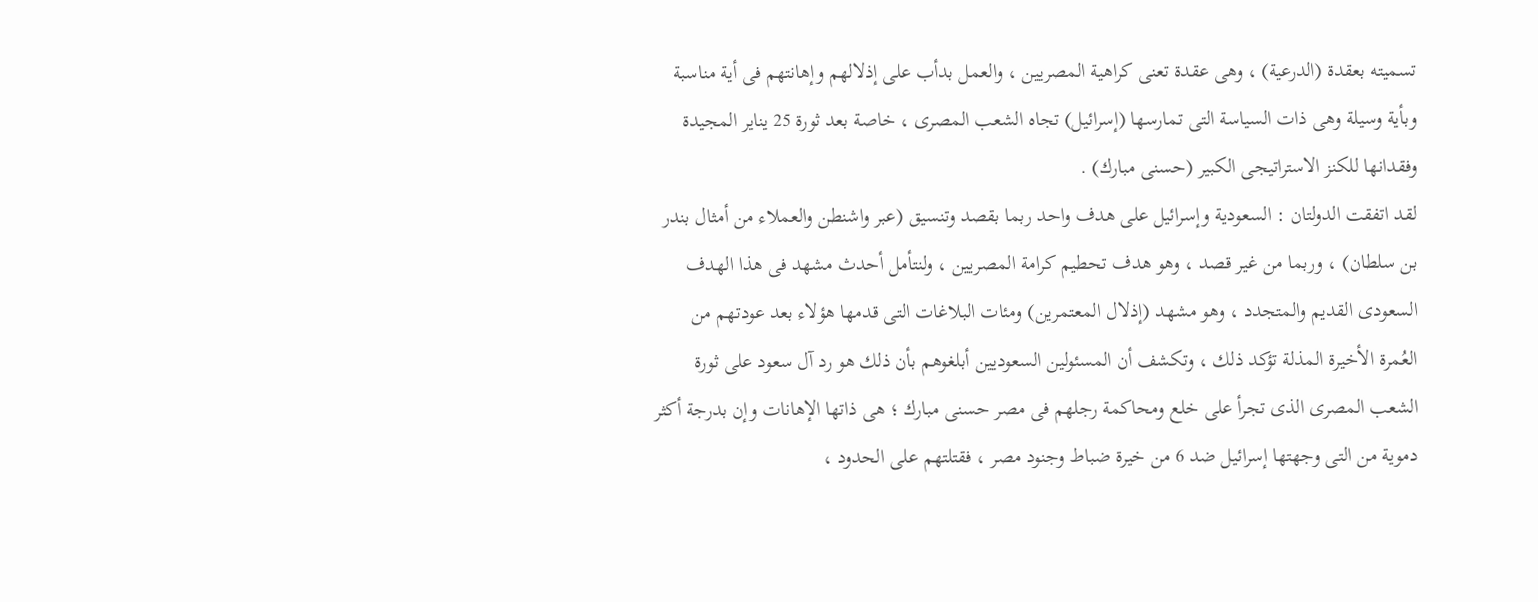تسميته بعقدة (الدرعية) ، وهى عقدة تعنى كراهية المصريين ، والعمل بدأب على إذلالهم وإهانتهم فى أية مناسبة وبأية وسيلة وهى ذات السياسة التى تمارسها (إسرائيل) تجاه الشعب المصرى ، خاصة بعد ثورة 25 يناير المجيدة وفقدانها للكنز الاستراتيجى الكبير (حسنى مبارك) .
لقد اتفقت الدولتان : السعودية وإسرائيل على هدف واحد ربما بقصد وتنسيق (عبر واشنطن والعملاء من أمثال بندر بن سلطان) ، وربما من غير قصد ، وهو هدف تحطيم كرامة المصريين ، ولنتأمل أحدث مشهد فى هذا الهدف السعودى القديم والمتجدد ، وهو مشهد (إذلال المعتمرين) ومئات البلاغات التى قدمها هؤلاء بعد عودتهم من العُمرة الأخيرة المذلة تؤكد ذلك ، وتكشف أن المسئولين السعوديين أبلغوهم بأن ذلك هو رد آل سعود على ثورة الشعب المصرى الذى تجرأ على خلع ومحاكمة رجلهم فى مصر حسنى مبارك ؛ هى ذاتها الإهانات وإن بدرجة أكثر دموية من التى وجهتها إسرائيل ضد 6 من خيرة ضباط وجنود مصر ، فقتلتهم على الحدود ،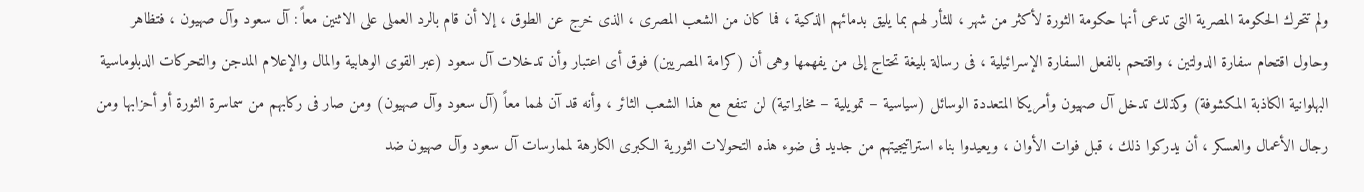ولم تتحرك الحكومة المصرية التى تدعى أنها حكومة الثورة لأكثر من شهر ، للثأر لهم بما يليق بدمائهم الذكية ، فما كان من الشعب المصرى ، الذى خرج عن الطوق ، إلا أن قام بالرد العملى على الاثنين معاً : آل سعود وآل صهيون ، فتظاهر وحاول اقتحام سفارة الدولتين ، واقتحم بالفعل السفارة الإسرائيلية ، فى رسالة بليغة تحتاج إلى من يفهمها وهى أن (كرامة المصريين) فوق أى اعتبار وأن تدخلات آل سعود (عبر القوى الوهابية والمال والإعلام المدجن والتحركات الدبلوماسية البهلوانية الكاذبة المكشوفة) وكذلك تدخل آل صهيون وأمريكا المتعددة الوسائل (سياسية – تمويلية – مخابراتية) لن تنفع مع هذا الشعب الثائر ، وأنه قد آن لهما معاً (آل سعود وآل صهيون) ومن صار فى ركابهم من سماسرة الثورة أو أحزابها ومن رجال الأعمال والعسكر ، أن يدركوا ذلك ، قبل فوات الأوان ، ويعيدوا بناء استراتيجيتهم من جديد فى ضوء هذه التحولات الثورية الكبرى الكارهة لممارسات آل سعود وآل صهيون ضد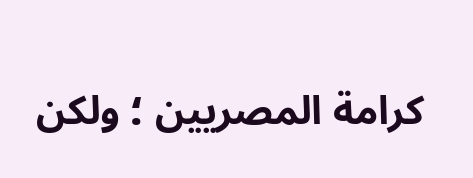كرامة المصريين ؛ ولكن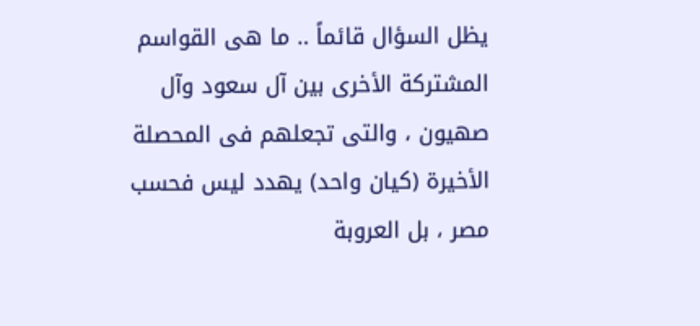يظل السؤال قائماً .. ما هى القواسم المشتركة الأخرى بين آل سعود وآل صهيون ، والتى تجعلهم فى المحصلة الأخيرة (كيان واحد) يهدد ليس فحسب مصر ، بل العروبة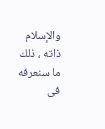والإسلام ذاته ، ذلك ما سنعرفه فى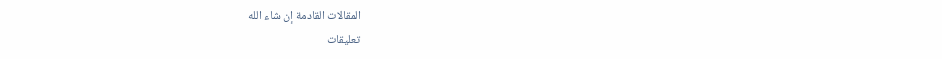المقالات القادمة إن شاء الله
تعليقات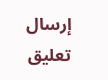إرسال تعليق